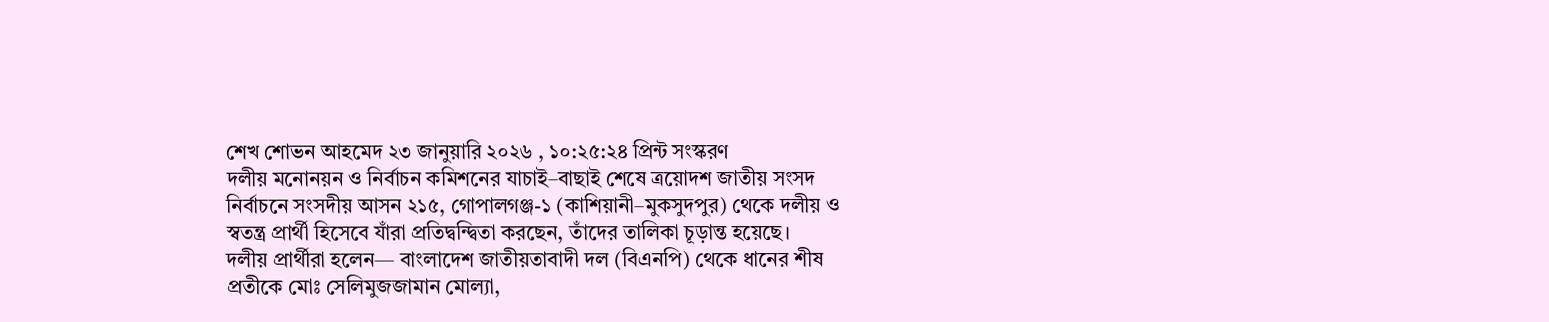শেখ শোভন আহমেদ ২৩ জানুয়ারি ২০২৬ , ১০:২৫:২৪ প্রিন্ট সংস্করণ
দলীয় মনোনয়ন ও নির্বাচন কমিশনের যাচাই–বাছাই শেষে ত্রয়োদশ জাতীয় সংসদ নির্বাচনে সংসদীয় আসন ২১৫, গোপালগঞ্জ-১ (কাশিয়ানী–মুকসুদপুর) থেকে দলীয় ও স্বতন্ত্র প্রার্থী হিসেবে যাঁরা প্রতিদ্বন্দ্বিতা করছেন, তাঁদের তালিকা চূড়ান্ত হয়েছে।
দলীয় প্রার্থীরা হলেন— বাংলাদেশ জাতীয়তাবাদী দল (বিএনপি) থেকে ধানের শীষ প্রতীকে মোঃ সেলিমুজজামান মোল্যা,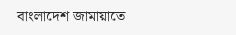বাংলাদেশ জামায়াতে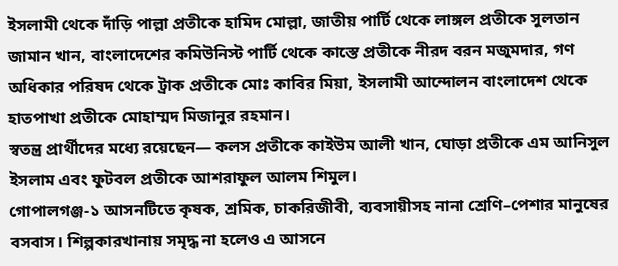ইসলামী থেকে দাঁড়ি পাল্লা প্রতীকে হামিদ মোল্লা, জাতীয় পার্টি থেকে লাঙ্গল প্রতীকে সুলতান জামান খান, বাংলাদেশের কমিউনিস্ট পার্টি থেকে কাস্তে প্রতীকে নীরদ বরন মজুমদার, গণ অধিকার পরিষদ থেকে ট্রাক প্রতীকে মোঃ কাবির মিয়া, ইসলামী আন্দোলন বাংলাদেশ থেকে হাতপাখা প্রতীকে মোহাম্মদ মিজানুর রহমান।
স্বতন্ত্র প্রার্থীদের মধ্যে রয়েছেন— কলস প্রতীকে কাইউম আলী খান, ঘোড়া প্রতীকে এম আনিসুল ইসলাম এবং ফুটবল প্রতীকে আশরাফুল আলম শিমুল।
গোপালগঞ্জ-১ আসনটিতে কৃষক, শ্রমিক, চাকরিজীবী, ব্যবসায়ীসহ নানা শ্রেণি–পেশার মানুষের বসবাস। শিল্পকারখানায় সমৃদ্ধ না হলেও এ আসনে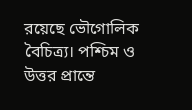রয়েছে ভৌগোলিক বৈচিত্র্য। পশ্চিম ও উত্তর প্রান্তে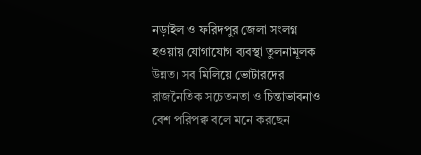নড়াইল ও ফরিদপুর জেলা সংলগ্ন হওয়ায় যোগাযোগ ব্যবস্থা তুলনামূলক উন্নত। সব মিলিয়ে ভোটারদের রাজনৈতিক সচেতনতা ও চিন্তাভাবনাও বেশ পরিপক্ব বলে মনে করছেন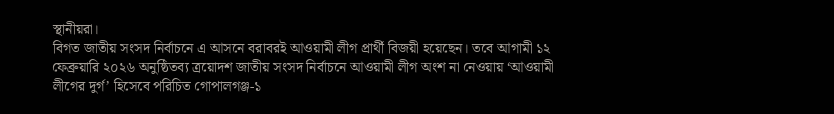স্থানীয়রা।
বিগত জাতীয় সংসদ নির্বাচনে এ আসনে বরাবরই আওয়ামী লীগ প্রার্থী বিজয়ী হয়েছেন। তবে আগামী ১২ ফেব্রুয়ারি ২০২৬ অনুষ্ঠিতব্য ত্রয়োদশ জাতীয় সংসদ নির্বাচনে আওয়ামী লীগ অংশ না নেওয়ায় ‘আওয়ামী লীগের দুর্গ’ হিসেবে পরিচিত গোপালগঞ্জ-১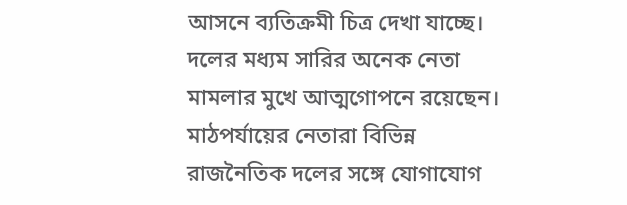আসনে ব্যতিক্রমী চিত্র দেখা যাচ্ছে। দলের মধ্যম সারির অনেক নেতা মামলার মুখে আত্মগোপনে রয়েছেন। মাঠপর্যায়ের নেতারা বিভিন্ন রাজনৈতিক দলের সঙ্গে যোগাযোগ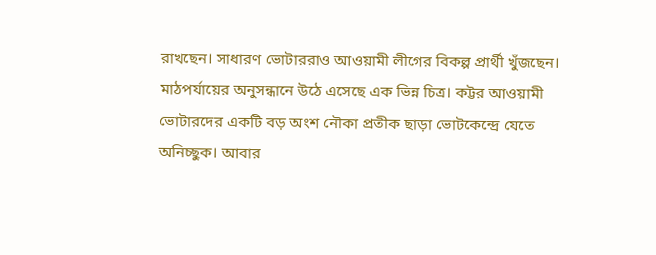রাখছেন। সাধারণ ভোটাররাও আওয়ামী লীগের বিকল্প প্রার্থী খুঁজছেন।
মাঠপর্যায়ের অনুসন্ধানে উঠে এসেছে এক ভিন্ন চিত্র। কট্টর আওয়ামী ভোটারদের একটি বড় অংশ নৌকা প্রতীক ছাড়া ভোটকেন্দ্রে যেতে অনিচ্ছুক। আবার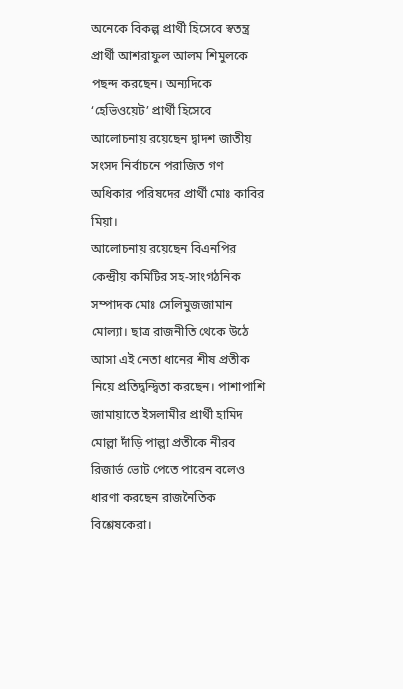অনেকে বিকল্প প্রার্থী হিসেবে স্বতন্ত্র প্রার্থী আশরাফুল আলম শিমুলকে পছন্দ করছেন। অন্যদিকে ‘হেভিওয়েট’ প্রার্থী হিসেবে আলোচনায় রয়েছেন দ্বাদশ জাতীয় সংসদ নির্বাচনে পরাজিত গণ অধিকার পরিষদের প্রার্থী মোঃ কাবির মিয়া।
আলোচনায় রয়েছেন বিএনপির কেন্দ্রীয় কমিটির সহ-সাংগঠনিক সম্পাদক মোঃ সেলিমুজজামান মোল্যা। ছাত্র রাজনীতি থেকে উঠে আসা এই নেতা ধানের শীষ প্রতীক নিয়ে প্রতিদ্বন্দ্বিতা করছেন। পাশাপাশি জামায়াতে ইসলামীর প্রার্থী হামিদ মোল্লা দাঁড়ি পাল্লা প্রতীকে নীরব রিজার্ভ ভোট পেতে পারেন বলেও ধারণা করছেন রাজনৈতিক বিশ্লেষকেরা।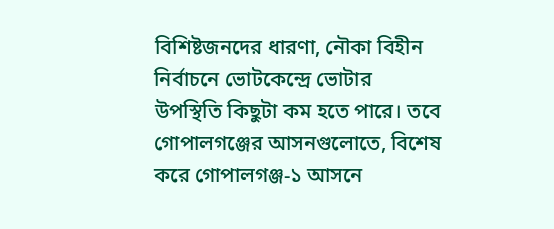বিশিষ্টজনদের ধারণা, নৌকা বিহীন নির্বাচনে ভোটকেন্দ্রে ভোটার উপস্থিতি কিছুটা কম হতে পারে। তবে গোপালগঞ্জের আসনগুলোতে, বিশেষ করে গোপালগঞ্জ-১ আসনে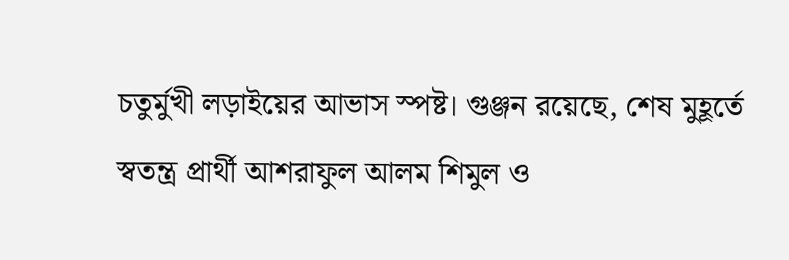চতুর্মুখী লড়াইয়ের আভাস স্পষ্ট। গুঞ্জন রয়েছে, শেষ মুহূর্তে স্বতন্ত্র প্রার্থী আশরাফুল আলম শিমুল ও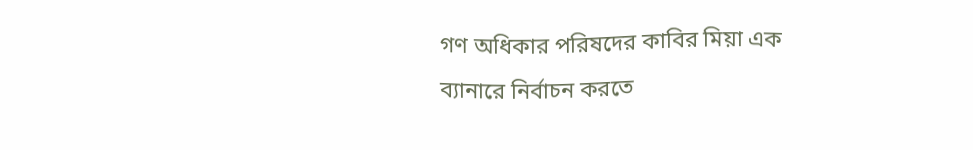গণ অধিকার পরিষদের কাবির মিয়া এক ব্যানারে নির্বাচন করতে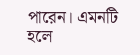পারেন। এমনটি হলে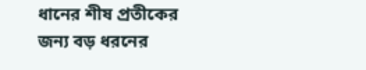ধানের শীষ প্রতীকের জন্য বড় ধরনের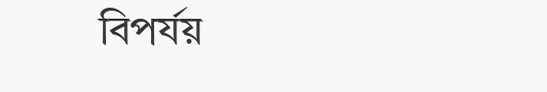বিপর্যয়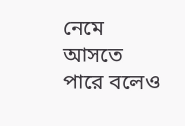নেমে আসতে পারে বলেও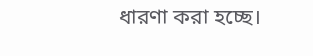ধারণা করা হচ্ছে।